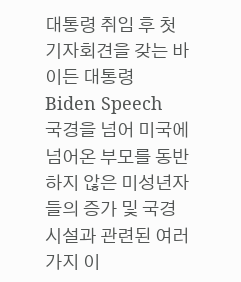대통령 취임 후 첫 기자회견을 갖는 바이든 대통령
Biden Speech
국경을 넘어 미국에 넘어온 부모를 동반하지 않은 미성년자들의 증가 및 국경시설과 관련된 여러가지 이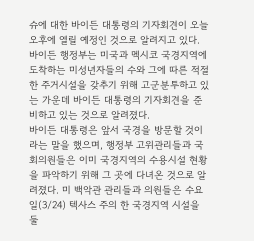슈에 대한 바이든 대통령의 기자회견이 오늘 오후에 열릴 예정인 것으로 알려지고 있다. 바이든 행정부는 미국과 멕시코 국경지역에 도착하는 미성년자들의 수와 그에 따른 적절한 주거시설을 갖추기 위해 고군분투하고 있는 가운데 바이든 대통령의 기자회견을 준비하고 있는 것으로 알려졌다.
바이든 대통령은 앞서 국경을 방문할 것이라는 말을 했으며, 행정부 고위관리들과 국회의원들은 이미 국경지역의 수용시설 현황을 파악하기 위해 그 곳에 다녀온 것으로 알려졌다. 미 백악관 관리들과 의원들은 수요일(3/24) 텍사스 주의 한 국경지역 시설을 둘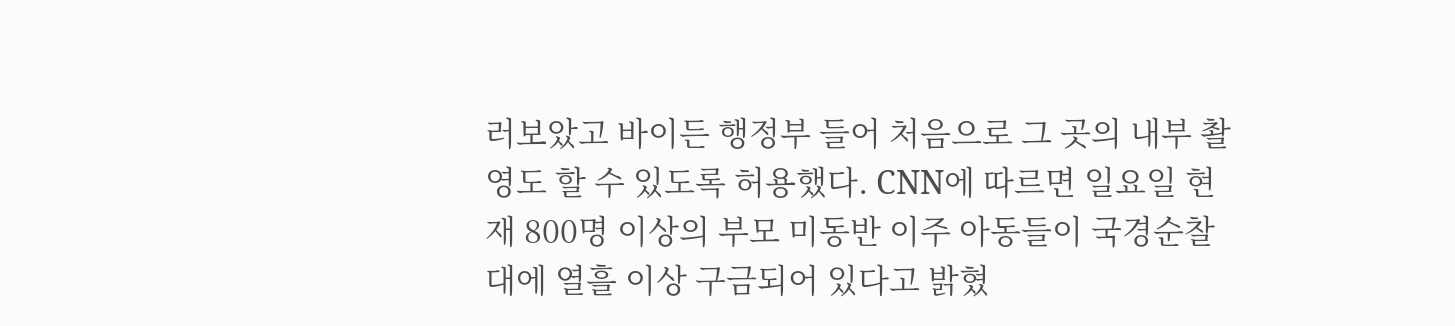러보았고 바이든 행정부 들어 처음으로 그 곳의 내부 촬영도 할 수 있도록 허용했다. CNN에 따르면 일요일 현재 800명 이상의 부모 미동반 이주 아동들이 국경순찰대에 열흘 이상 구금되어 있다고 밝혔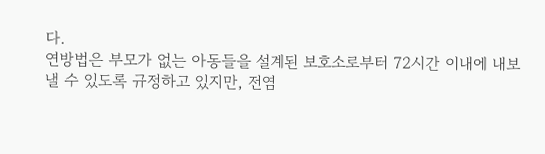다.
연방법은 부모가 없는 아동들을 설계된 보호소로부터 72시간 이내에 내보낼 수 있도록 규정하고 있지만, 전염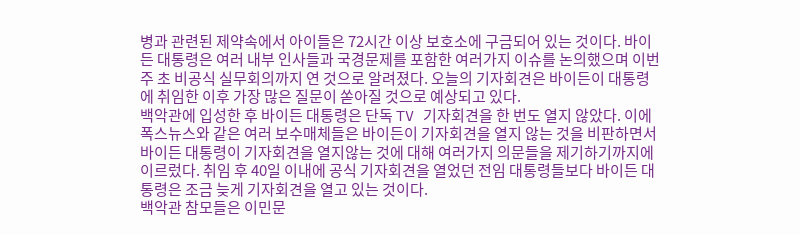병과 관련된 제약속에서 아이들은 72시간 이상 보호소에 구금되어 있는 것이다. 바이든 대통령은 여러 내부 인사들과 국경문제를 포함한 여러가지 이슈를 논의했으며 이번 주 초 비공식 실무회의까지 연 것으로 알려졌다. 오늘의 기자회견은 바이든이 대통령에 취임한 이후 가장 많은 질문이 쏟아질 것으로 예상되고 있다.
백악관에 입성한 후 바이든 대통령은 단독 TV 기자회견을 한 번도 열지 않았다. 이에 폭스뉴스와 같은 여러 보수매체들은 바이든이 기자회견을 열지 않는 것을 비판하면서 바이든 대통령이 기자회견을 열지않는 것에 대해 여러가지 의문들을 제기하기까지에 이르렀다. 취임 후 40일 이내에 공식 기자회견을 열었던 전임 대통령들보다 바이든 대통령은 조금 늦게 기자회견을 열고 있는 것이다.
백악관 참모들은 이민문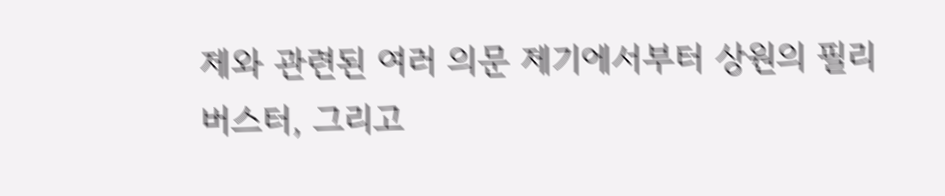제와 관련된 여러 의문 제기에서부터 상원의 필리버스터, 그리고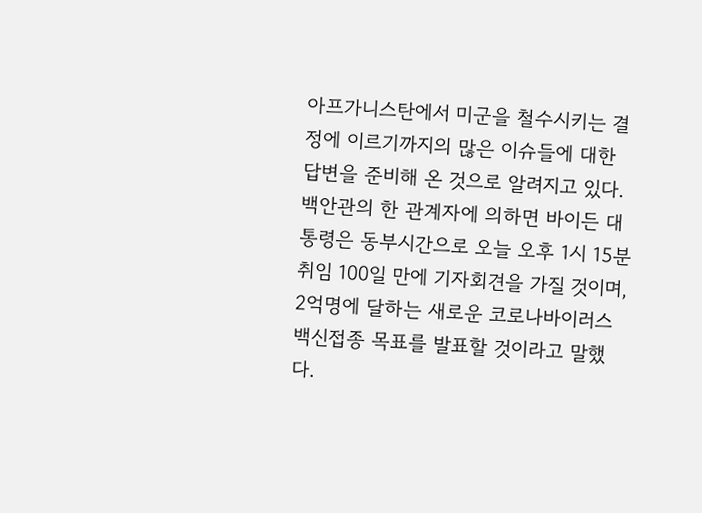아프가니스탄에서 미군을 철수시키는 결정에 이르기까지의 많은 이슈들에 대한 답변을 준비해 온 것으로 알려지고 있다. 백안관의 한 관계자에 의하면 바이든 대통령은 동부시간으로 오늘 오후 1시 15분 취임 100일 만에 기자회견을 가질 것이며, 2억명에 달하는 새로운 코로나바이러스 백신접종 목표를 발표할 것이라고 말했다.